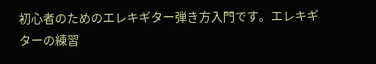初心者のためのエレキギター弾き方入門です。エレキギターの練習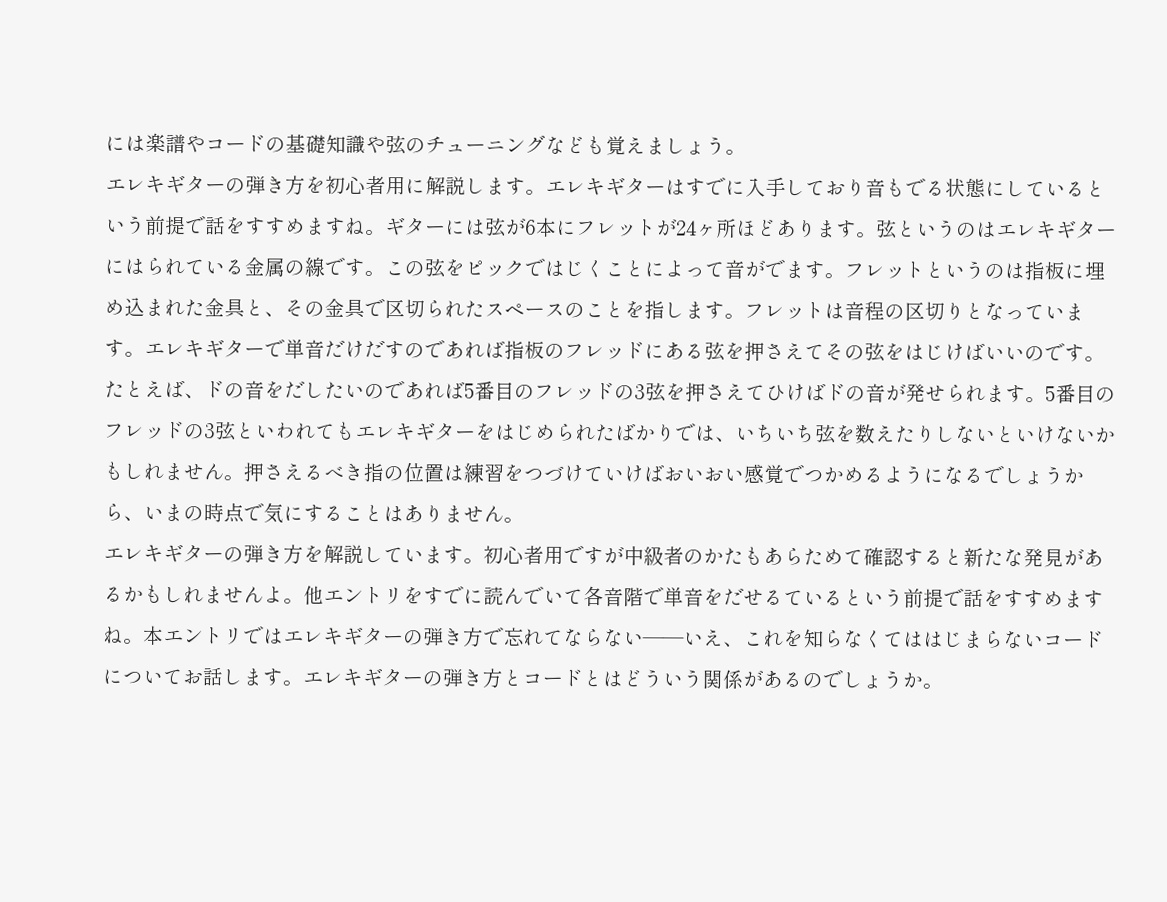には楽譜やコードの基礎知識や弦のチューニングなども覚えましょう。
エレキギターの弾き方を初心者用に解説します。エレキギターはすでに入手しており音もでる状態にしているという前提で話をすすめますね。ギターには弦が6本にフレットが24ヶ所ほどあります。弦というのはエレキギターにはられている金属の線です。この弦をピックではじくことによって音がでます。フレットというのは指板に埋め込まれた金具と、その金具で区切られたスペースのことを指します。フレットは音程の区切りとなっています。エレキギターで単音だけだすのであれば指板のフレッドにある弦を押さえてその弦をはじけばいいのです。たとえば、ドの音をだしたいのであれば5番目のフレッドの3弦を押さえてひけばドの音が発せられます。5番目のフレッドの3弦といわれてもエレキギターをはじめられたばかりでは、いちいち弦を数えたりしないといけないかもしれません。押さえるべき指の位置は練習をつづけていけばおいおい感覚でつかめるようになるでしょうから、いまの時点で気にすることはありません。
エレキギターの弾き方を解説しています。初心者用ですが中級者のかたもあらためて確認すると新たな発見があるかもしれませんよ。他エントリをすでに読んでいて各音階で単音をだせるているという前提で話をすすめますね。本エントリではエレキギターの弾き方で忘れてならない――いえ、これを知らなくてははじまらないコードについてお話します。エレキギターの弾き方とコードとはどういう関係があるのでしょうか。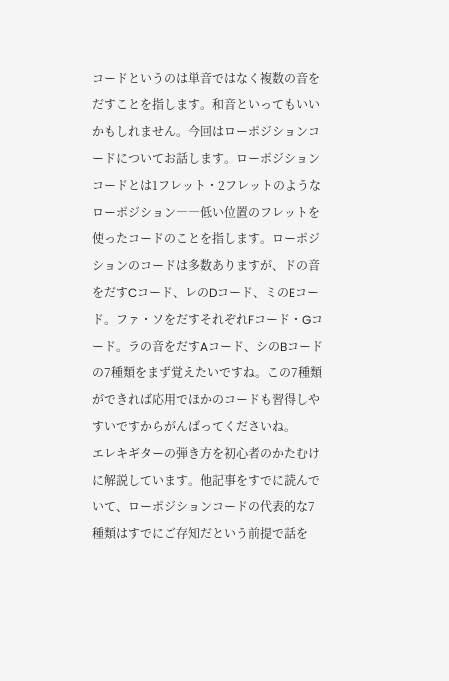コードというのは単音ではなく複数の音をだすことを指します。和音といってもいいかもしれません。今回はローポジションコードについてお話します。ローポジションコードとは1フレット・2フレットのようなローポジション――低い位置のフレットを使ったコードのことを指します。ローポジションのコードは多数ありますが、ドの音をだすCコード、レのDコード、ミのEコード。ファ・ソをだすそれぞれFコード・Gコード。ラの音をだすAコード、シのBコードの7種類をまず覚えたいですね。この7種類ができれば応用でほかのコードも習得しやすいですからがんばってくださいね。
エレキギターの弾き方を初心者のかたむけに解説しています。他記事をすでに読んでいて、ローポジションコードの代表的な7種類はすでにご存知だという前提で話を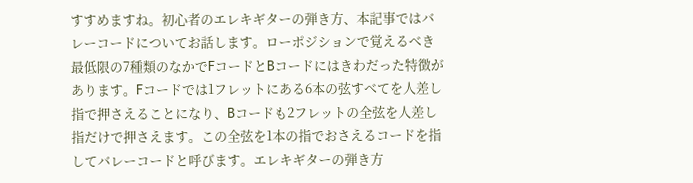すすめますね。初心者のエレキギターの弾き方、本記事ではバレーコードについてお話します。ローポジションで覚えるべき最低限の7種類のなかでFコードとBコードにはきわだった特徴があります。Fコードでは1フレットにある6本の弦すべてを人差し指で押さえることになり、Bコードも2フレットの全弦を人差し指だけで押さえます。この全弦を1本の指でおさえるコードを指してバレーコードと呼びます。エレキギターの弾き方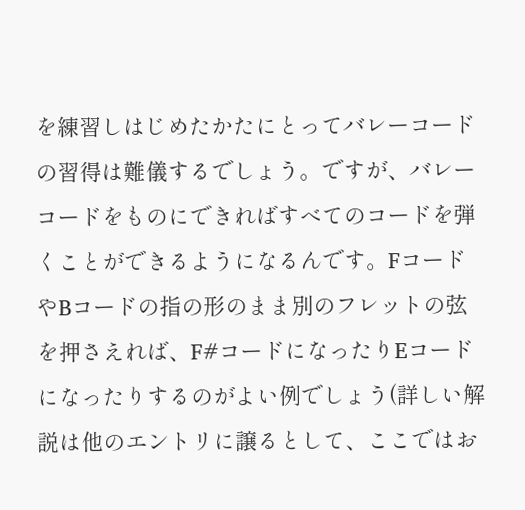を練習しはじめたかたにとってバレーコードの習得は難儀するでしょう。ですが、バレーコードをものにできればすべてのコードを弾くことができるようになるんです。FコードやBコードの指の形のまま別のフレットの弦を押さえれば、F#コードになったりEコードになったりするのがよい例でしょう(詳しい解説は他のエントリに譲るとして、ここではお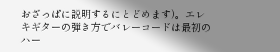おざっぱに説明するにとどめます)。エレキギターの弾き方でバレーコードは最初のハー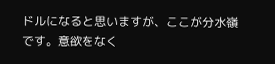ドルになると思いますが、ここが分水嶺です。意欲をなく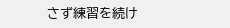さず練習を続け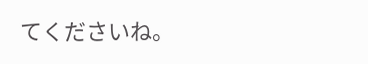てくださいね。